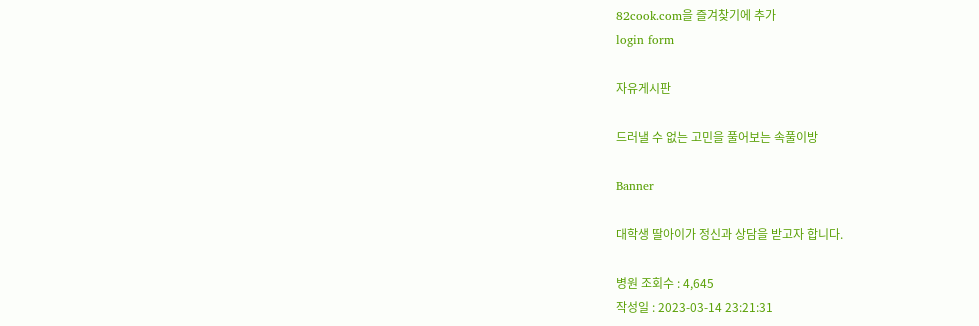82cook.com을 즐겨찾기에 추가
login form

자유게시판

드러낼 수 없는 고민을 풀어보는 속풀이방

Banner

대학생 딸아이가 정신과 상담을 받고자 합니다.

병원 조회수 : 4,645
작성일 : 2023-03-14 23:21:31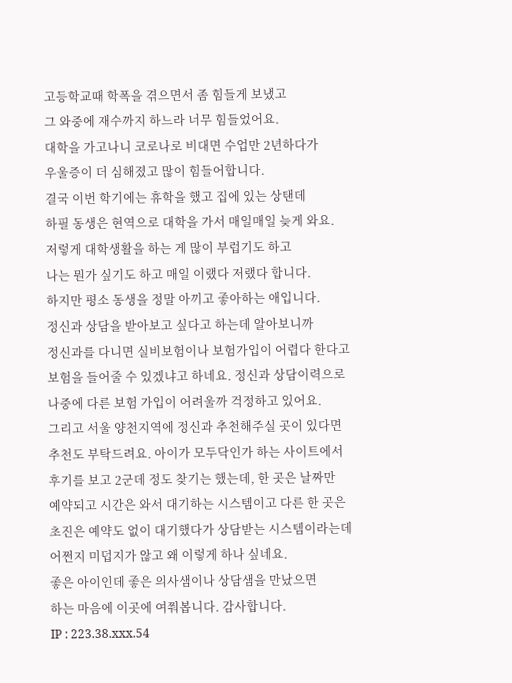고등학교때 학폭을 겪으면서 좀 힘들게 보냈고
그 와중에 재수까지 하느라 너무 힘들었어요.
대학을 가고나니 코로나로 비대면 수업만 2년하다가
우울증이 더 심해졌고 많이 힘들어합니다.
결국 이번 학기에는 휴학을 했고 집에 있는 상탠데
하필 동생은 현역으로 대학을 가서 매일매일 늦게 와요.
저렇게 대학생활을 하는 게 많이 부럽기도 하고
나는 뭔가 싶기도 하고 매일 이랬다 저랬다 합니다.
하지만 평소 동생을 정말 아끼고 좋아하는 애입니다.
정신과 상담을 받아보고 싶다고 하는데 알아보니까
정신과를 다니면 실비보험이나 보험가입이 어렵다 한다고
보험을 들어줄 수 있겠냐고 하네요. 정신과 상담이력으로
나중에 다른 보험 가입이 어려울까 걱정하고 있어요.
그리고 서울 양천지역에 정신과 추천해주실 곳이 있다면
추천도 부탁드려요. 아이가 모두닥인가 하는 사이트에서
후기를 보고 2군데 정도 찾기는 했는데, 한 곳은 날짜만
예약되고 시간은 와서 대기하는 시스템이고 다른 한 곳은
초진은 예약도 없이 대기했다가 상담받는 시스템이라는데
어쩐지 미덥지가 않고 왜 이렇게 하나 싶네요.
좋은 아이인데 좋은 의사샘이나 상담샘을 만났으면
하는 마음에 이곳에 여쭤봅니다. 감사합니다.
IP : 223.38.xxx.54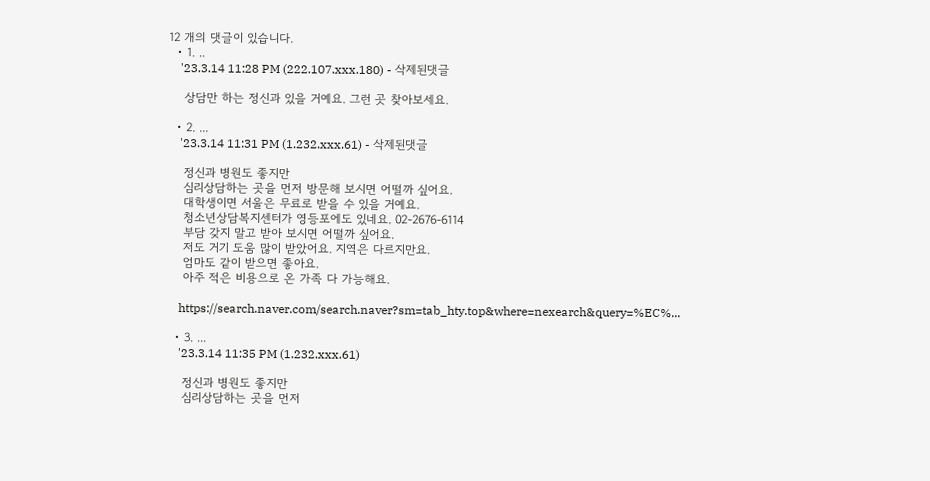12 개의 댓글이 있습니다.
  • 1. ..
    '23.3.14 11:28 PM (222.107.xxx.180) - 삭제된댓글

    상담만 하는 정신과 있을 거예요. 그런 곳 찾아보세요.

  • 2. ...
    '23.3.14 11:31 PM (1.232.xxx.61) - 삭제된댓글

    정신과 병원도 좋지만
    심리상담하는 곳을 먼저 방문해 보시면 어떨까 싶어요.
    대학생이면 서울은 무료로 받을 수 있을 거예요.
    청소년상담복지센터가 영등포에도 있네요. 02-2676-6114
    부담 갖지 말고 받아 보시면 어떨까 싶어요.
    저도 거기 도움 많이 받았어요. 지역은 다르지만요.
    엄마도 같이 받으면 좋아요.
    아주 적은 비용으로 온 가족 다 가능해요.

    https://search.naver.com/search.naver?sm=tab_hty.top&where=nexearch&query=%EC%...

  • 3. ...
    '23.3.14 11:35 PM (1.232.xxx.61)

    정신과 병원도 좋지만
    심리상담하는 곳을 먼저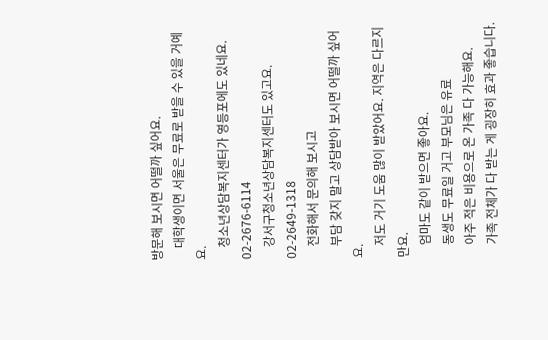방문해 보시면 어떨까 싶어요.
    대학생이면 서울은 무료로 받을 수 있을 거예요.
    청소년상담복지센터가 영등포에도 있네요. 02-2676-6114
    강서구청소년상담복지센터도 있고요. 02-2649-1318
    전화해서 문의해 보시고
    부담 갖지 말고 상담받아 보시면 어떨까 싶어요.
    저도 거기 도움 많이 받았어요. 지역은 다르지만요.
    엄마도 같이 받으면 좋아요.
    동생도 무료일 거고 부모님은 유료
    아주 적은 비용으로 온 가족 다 가능해요.
    가족 전체가 다 받는 게 굉장히 효과 좋습니다.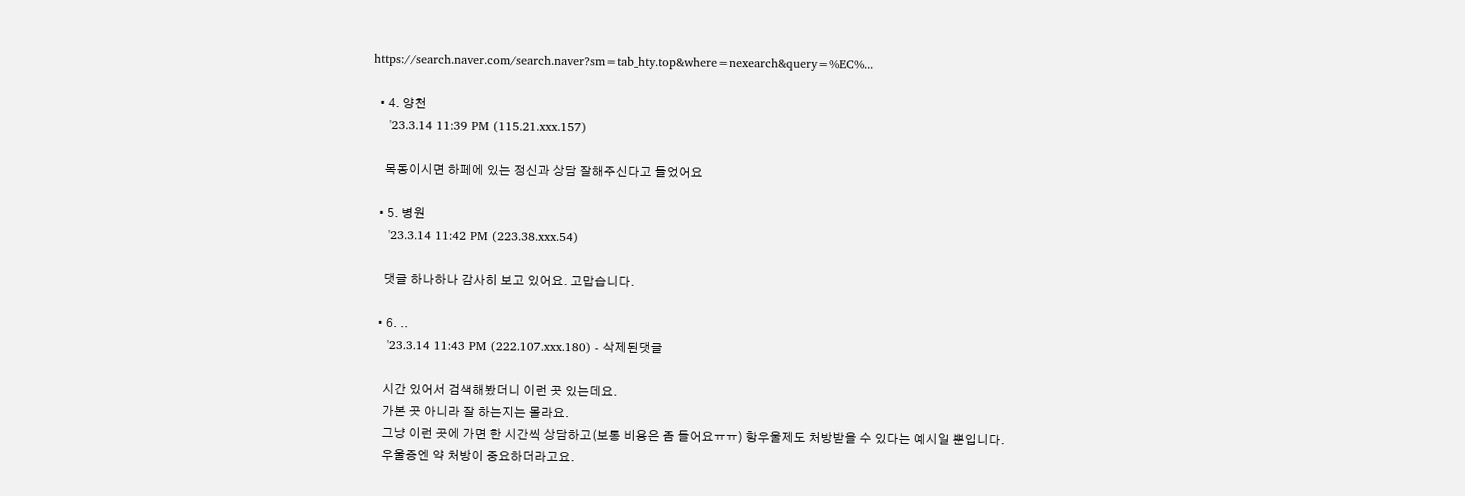https://search.naver.com/search.naver?sm=tab_hty.top&where=nexearch&query=%EC%...

  • 4. 양천
    '23.3.14 11:39 PM (115.21.xxx.157)

    목동이시면 하페에 있는 정신과 상담 잘해주신다고 들었어요

  • 5. 병원
    '23.3.14 11:42 PM (223.38.xxx.54)

    댓글 하나하나 감사히 보고 있어요. 고맙습니다.

  • 6. ..
    '23.3.14 11:43 PM (222.107.xxx.180) - 삭제된댓글

    시간 있어서 검색해봤더니 이런 곳 있는데요.
    가본 곳 아니라 잘 하는지는 몰라요.
    그냥 이런 곳에 가면 한 시간씩 상담하고(보통 비용은 좀 들어요ㅠㅠ) 항우울제도 처방받을 수 있다는 예시일 뿐입니다.
    우울증엔 약 처방이 중요하더라고요.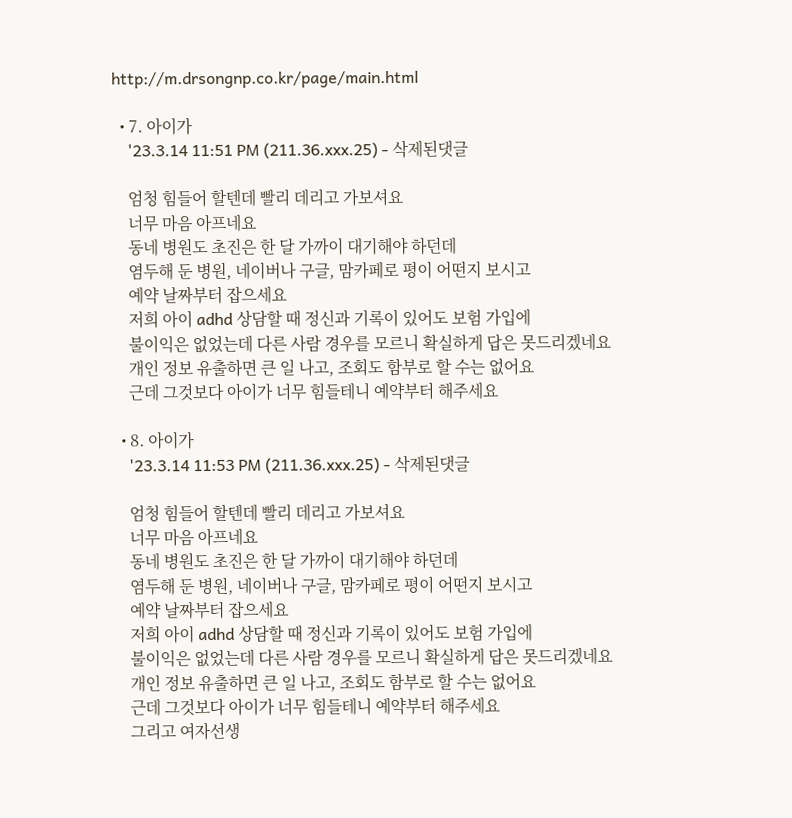http://m.drsongnp.co.kr/page/main.html

  • 7. 아이가
    '23.3.14 11:51 PM (211.36.xxx.25) - 삭제된댓글

    엄청 힘들어 할텐데 빨리 데리고 가보셔요
    너무 마음 아프네요
    동네 병원도 초진은 한 달 가까이 대기해야 하던데
    염두해 둔 병원, 네이버나 구글, 맘카페로 평이 어떤지 보시고
    예약 날짜부터 잡으세요
    저희 아이 adhd 상담할 때 정신과 기록이 있어도 보험 가입에
    불이익은 없었는데 다른 사람 경우를 모르니 확실하게 답은 못드리겠네요
    개인 정보 유출하면 큰 일 나고, 조회도 함부로 할 수는 없어요
    근데 그것보다 아이가 너무 힘들테니 예약부터 해주세요

  • 8. 아이가
    '23.3.14 11:53 PM (211.36.xxx.25) - 삭제된댓글

    엄청 힘들어 할텐데 빨리 데리고 가보셔요
    너무 마음 아프네요
    동네 병원도 초진은 한 달 가까이 대기해야 하던데
    염두해 둔 병원, 네이버나 구글, 맘카페로 평이 어떤지 보시고
    예약 날짜부터 잡으세요
    저희 아이 adhd 상담할 때 정신과 기록이 있어도 보험 가입에
    불이익은 없었는데 다른 사람 경우를 모르니 확실하게 답은 못드리겠네요
    개인 정보 유출하면 큰 일 나고, 조회도 함부로 할 수는 없어요
    근데 그것보다 아이가 너무 힘들테니 예약부터 해주세요
    그리고 여자선생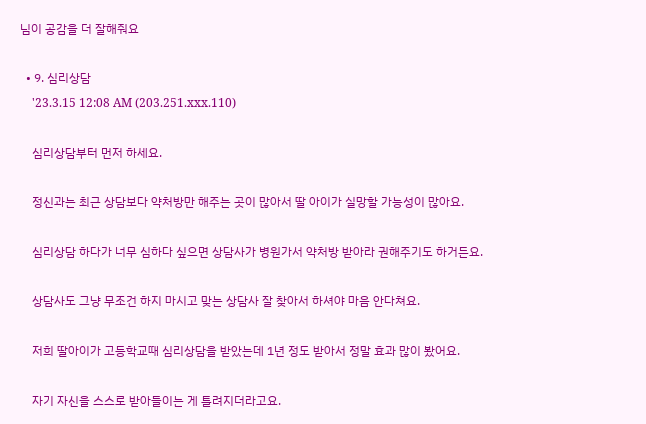님이 공감을 더 잘해줘요

  • 9. 심리상담
    '23.3.15 12:08 AM (203.251.xxx.110)

    심리상담부터 먼저 하세요.

    정신과는 최근 상담보다 약처방만 해주는 곳이 많아서 딸 아이가 실망할 가능성이 많아요.

    심리상담 하다가 너무 심하다 싶으면 상담사가 병원가서 약처방 받아라 권해주기도 하거든요.

    상담사도 그냥 무조건 하지 마시고 맞는 상담사 잘 찾아서 하셔야 마음 안다쳐요.

    저희 딸아이가 고등학교때 심리상담을 받았는데 1년 정도 받아서 정말 효과 많이 봤어요.

    자기 자신을 스스로 받아들이는 게 틀려지더라고요.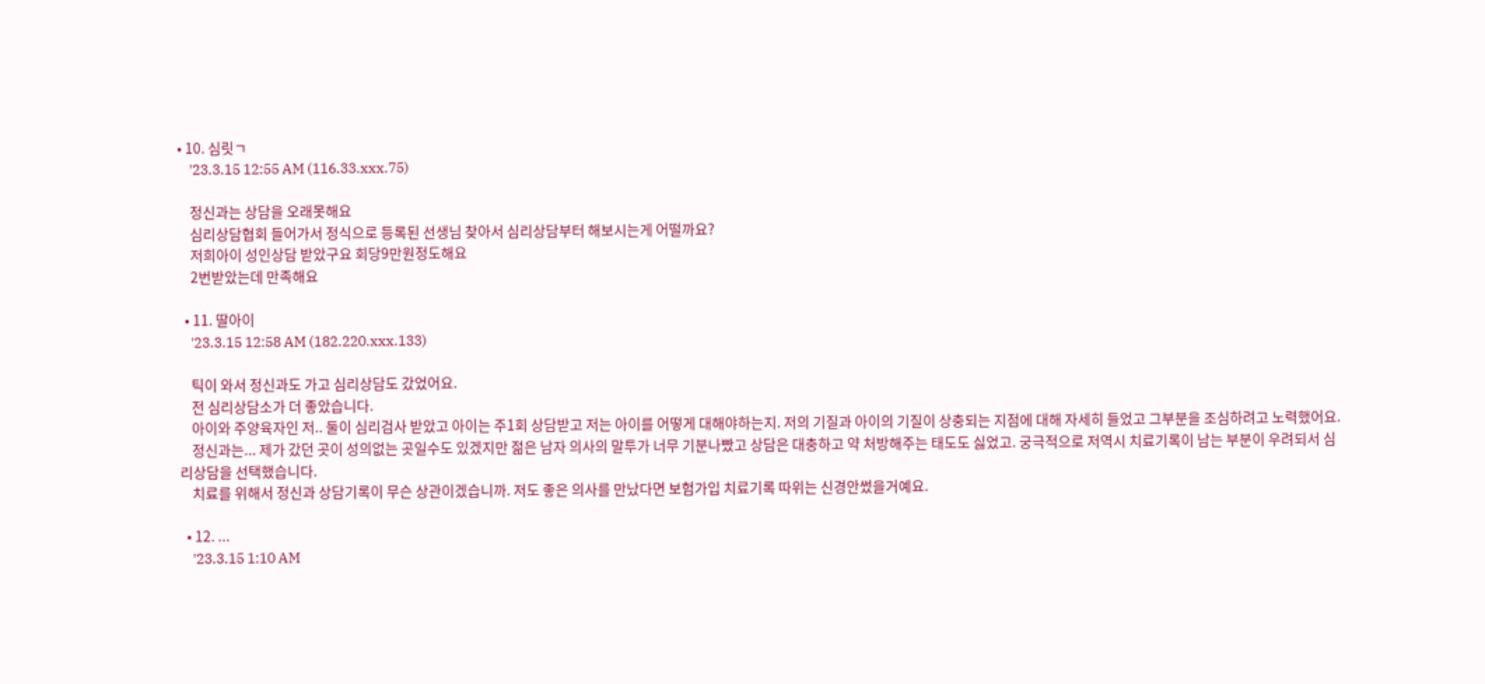• 10. 심릿ㄱ
    '23.3.15 12:55 AM (116.33.xxx.75)

    정신과는 상담을 오래못해요
    심리상담협회 들어가서 정식으로 등록된 선생님 찾아서 심리상담부터 해보시는게 어떨까요?
    저희아이 성인상담 받았구요 회당9만원정도해요
    2번받았는데 만족해요

  • 11. 딸아이
    '23.3.15 12:58 AM (182.220.xxx.133)

    틱이 와서 정신과도 가고 심리상담도 갔었어요.
    전 심리상담소가 더 좋았습니다.
    아이와 주양육자인 저.. 둘이 심리검사 받았고 아이는 주1회 상담받고 저는 아이를 어떻게 대해야하는지. 저의 기질과 아이의 기질이 상충되는 지점에 대해 자세히 들었고 그부분을 조심하려고 노력했어요.
    정신과는... 제가 갔던 곳이 성의없는 곳일수도 있겠지만 젊은 남자 의사의 말투가 너무 기분나빴고 상담은 대충하고 약 처방해주는 태도도 싫었고. 궁극적으로 저역시 치료기록이 남는 부분이 우려되서 심리상담을 선택했습니다.
    치료를 위해서 정신과 상담기록이 무슨 상관이겠습니까. 저도 좋은 의사를 만났다면 보험가입 치료기록 따위는 신경안썼을거예요.

  • 12. ...
    '23.3.15 1:10 AM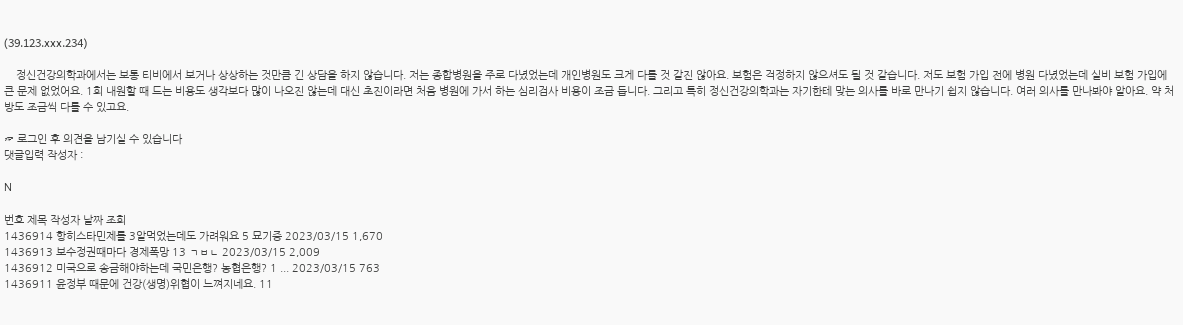(39.123.xxx.234)

    정신건강의학과에서는 보통 티비에서 보거나 상상하는 것만큼 긴 상담을 하지 않습니다. 저는 종합병원을 주로 다녔었는데 개인병원도 크게 다를 것 같진 않아요. 보험은 걱정하지 않으셔도 될 것 같습니다. 저도 보험 가입 전에 병원 다녔었는데 실비 보험 가입에 큰 문제 없었어요. 1회 내원할 때 드는 비용도 생각보다 많이 나오진 않는데 대신 초진이라면 처음 병원에 가서 하는 심리검사 비용이 조금 듭니다. 그리고 특히 정신건강의학과는 자기한테 맞는 의사를 바로 만나기 쉽지 않습니다. 여러 의사를 만나봐야 알아요. 약 처방도 조금씩 다를 수 있고요.

☞ 로그인 후 의견을 남기실 수 있습니다
댓글입력 작성자 :

N

번호 제목 작성자 날짜 조회
1436914 항히스타민제를 3알먹었는데도 가려워요 5 묘기증 2023/03/15 1,670
1436913 보수정권때마다 경제폭망 13 ㄱㅂㄴ 2023/03/15 2,009
1436912 미국으로 송금해야하는데 국민은행? 농협은행? 1 ... 2023/03/15 763
1436911 윤정부 때문에 건강(생명)위협이 느껴지네요. 11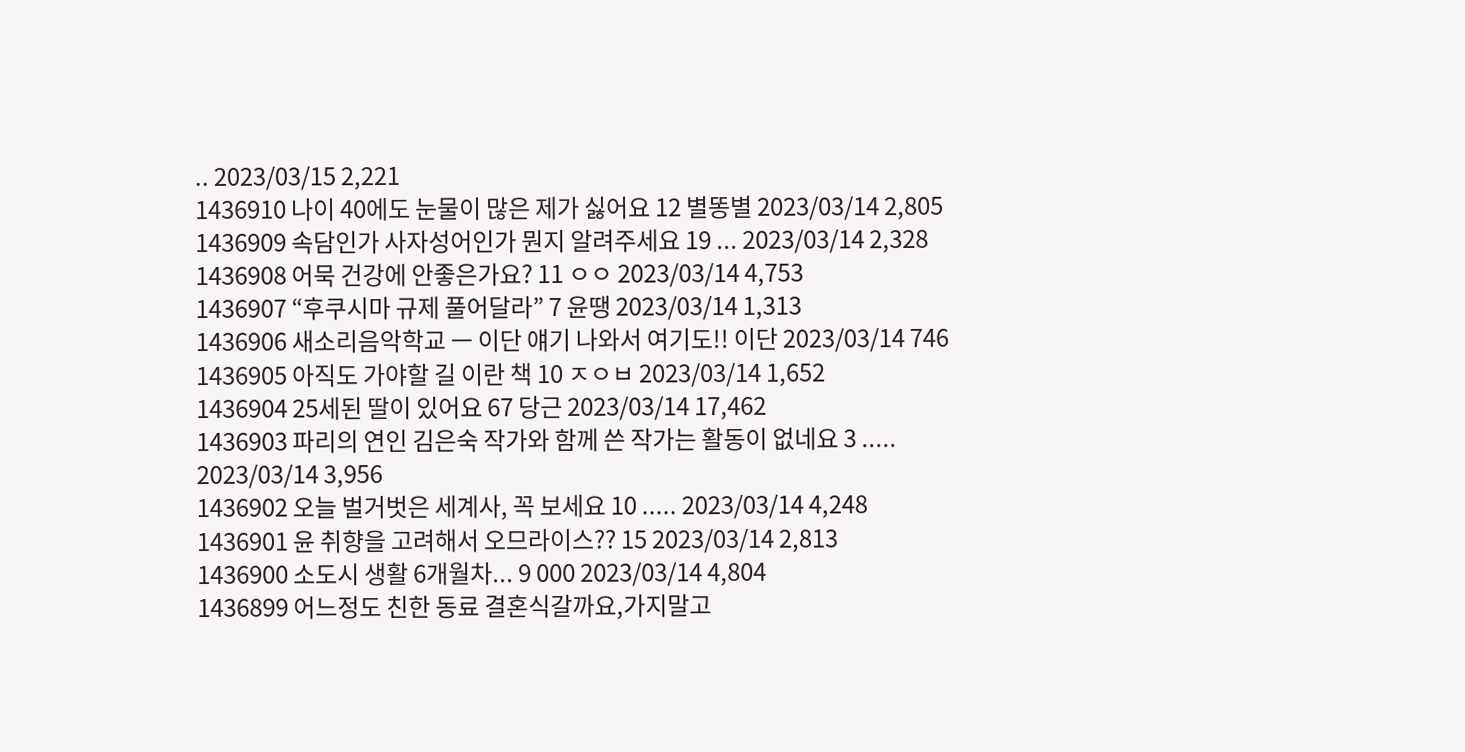.. 2023/03/15 2,221
1436910 나이 40에도 눈물이 많은 제가 싫어요 12 별똥별 2023/03/14 2,805
1436909 속담인가 사자성어인가 뭔지 알려주세요 19 ... 2023/03/14 2,328
1436908 어묵 건강에 안좋은가요? 11 ㅇㅇ 2023/03/14 4,753
1436907 “후쿠시마 규제 풀어달라” 7 윤땡 2023/03/14 1,313
1436906 새소리음악학교 ㅡ 이단 얘기 나와서 여기도!! 이단 2023/03/14 746
1436905 아직도 가야할 길 이란 책 10 ㅈㅇㅂ 2023/03/14 1,652
1436904 25세된 딸이 있어요 67 당근 2023/03/14 17,462
1436903 파리의 연인 김은숙 작가와 함께 쓴 작가는 활동이 없네요 3 ..... 2023/03/14 3,956
1436902 오늘 벌거벗은 세계사, 꼭 보세요 10 ..... 2023/03/14 4,248
1436901 윤 취향을 고려해서 오므라이스?? 15 2023/03/14 2,813
1436900 소도시 생활 6개월차... 9 000 2023/03/14 4,804
1436899 어느정도 친한 동료 결혼식갈까요,가지말고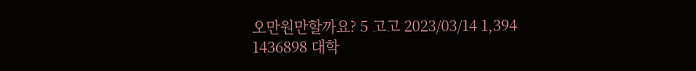오만원만할까요? 5 고고 2023/03/14 1,394
1436898 대학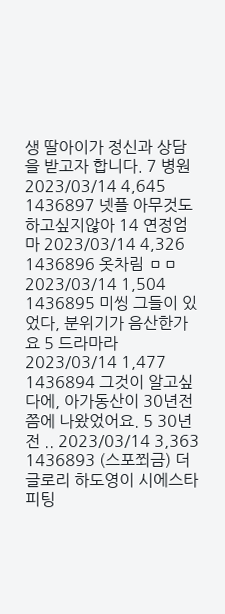생 딸아이가 정신과 상담을 받고자 합니다. 7 병원 2023/03/14 4,645
1436897 넷플 아무것도하고싶지않아 14 연정엄마 2023/03/14 4,326
1436896 옷차림 ㅁㅁ 2023/03/14 1,504
1436895 미씽 그들이 있었다, 분위기가 음산한가요 5 드라마라 2023/03/14 1,477
1436894 그것이 알고싶다에, 아가동산이 30년전 쯤에 나왔었어요. 5 30년 전 .. 2023/03/14 3,363
1436893 (스포쬐금) 더 글로리 하도영이 시에스타 피팅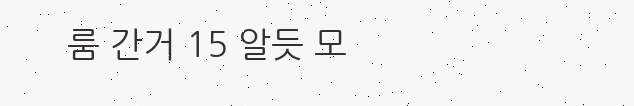룸 간거 15 알듯 모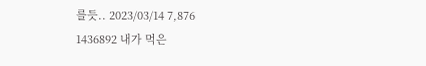를듯.. 2023/03/14 7,876
1436892 내가 먹은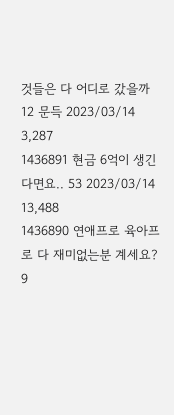것들은 다 어디로 갔을까 12 문득 2023/03/14 3,287
1436891 현금 6억이 생긴다면요.. 53 2023/03/14 13,488
1436890 연애프로 육아프로 다 재미없는분 계세요? 9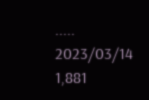..... 2023/03/14 1,881